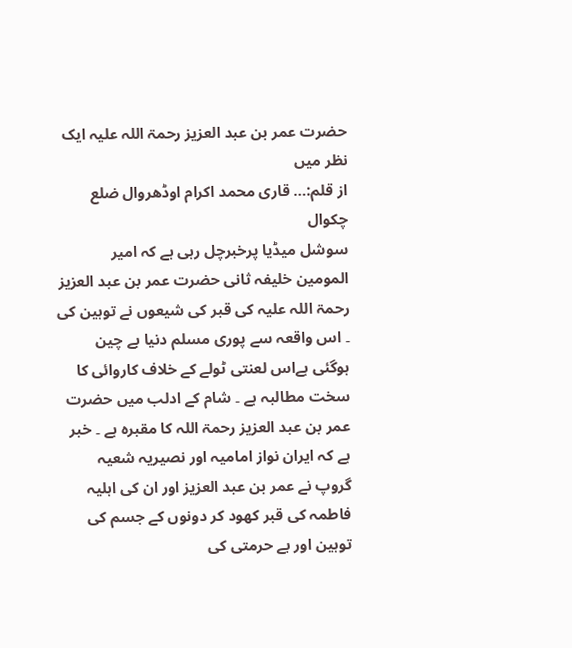حضرت عمر بن عبد العزیز رحمۃ اللہ علیہ ایک نظر میں
از قلم:… قاری محمد اکرام اوڈھروال ضلع چکوال
سوشل میڈیا پرخبرچل رہی ہے کہ امیر المومین خلیفہ ثانی حضرت عمر بن عبد العزیز رحمۃ اللہ علیہ کی قبر کی شیعوں نے توہین کی ۔ اس واقعہ سے پوری مسلم دنیا بے چین ہوگئی ہےاس لعنتی ٹولے کے خلاف کاروائی کا سخت مطالبہ ہے ۔ شام کے ادلب میں حضرت عمر بن عبد العزیز رحمۃ اللہ کا مقبرہ ہے ۔ خبر ہے کہ ایران نواز امامیہ اور نصیریہ شعیہ گروپ نے عمر بن عبد العزیز اور ان کی اہلیہ فاطمہ کی قبر کھود کر دونوں کے جسم کی توہین اور بے حرمتی کی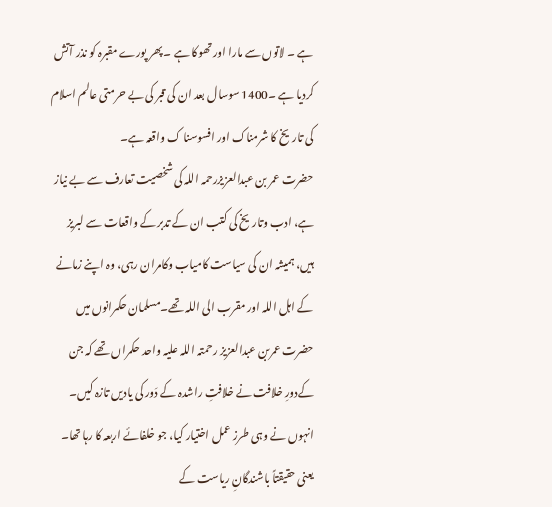ہے ۔ لاتوں سے مارا اور تھوکا ہے ۔ پھر پورے مقبرہ کو نذر آتش کردیا ہے ۔1400 سوسال بعد ان کی قبر کی بے حرمتی عالم اسلام کی تاریخ کا شرمناک اور افسوسنا ک واقعہ ہے۔
حضرت عمر بن عبدالعزیزرحمہ اللہ کی شخصیت تعارف سے بے نیاز ہے، ادب وتاریخ کی کتب ان کے تدبر کے واقعات سے لبریز ہیں، ہمیشہ ان کی سیاست کامیاب وکامران رہی، وہ اپنے زمانے کے اہل اللہ اور مقرب الی اللہ تھے۔مسلمان حکمرانوں میں حضرت عمربن عبدالعزیز رحمتہ اللہ علیہ واحد حکمراں تھے کہ جن کےدورِ خلافت نے خلافتِ راشدہ کے دَور کی یادیں تازہ کیں۔ انہوں نے وہی طرز عمل اختیار کیا، جو خلفائے اربعہ کا رہا تھا۔ یعنی حقیقتاً باشندگانِ ریاست کے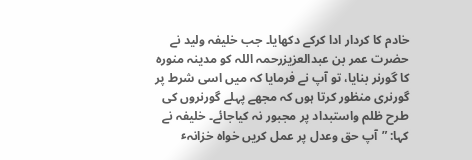خادم کا کردار ادا کرکے دکھایا۔ جب خلیفہ ولید نے حضرت عمر بن عبدالعزیزرحمہ اللہ کو مدینہ منورہ کا گورنر بنایا، تو آپ نے فرمایا کہ میں اسی شرط پر گورنری منظور کرتا ہوں کہ مجھے پہلے گورنروں کی طرح ظلم واستبداد پر مجبور نہ کیاجائے۔ خلیفہ نے کہا: ”آپ حق وعدل پر عمل کریں خواہ خزانہٴ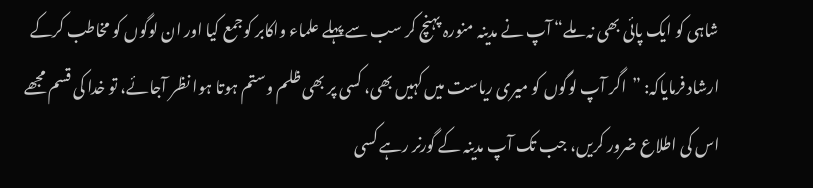شاہی کو ایک پائی بھی نہ ملے“ آپ نے مدینہ منورہ پہنچ کر سب سے پہلے علماء واکابر کوجمع کیا اور ان لوگوں کو مخاطب کرکے ارشاد فرمایاکہ: ”اگر آپ لوگوں کو میری ریاست میں کہیں بھی، کسی پر بھی ظلم وستم ہوتا ہوا نظر آجائے، تو خدا کی قسم مجھے اس کی اطلاع ضرور کریں، جب تک آپ مدینہ کے گورنر رہے کسی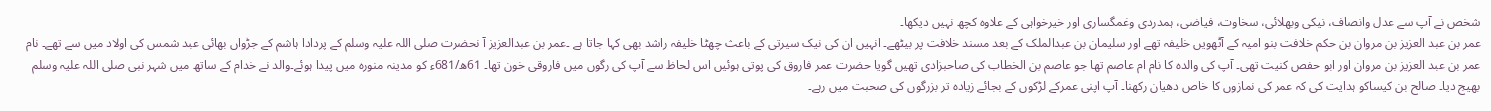شخص نے آپ سے عدل وانصاف، نیکی وبھلائی، سخاوت، فیاضی، ہمدردی وغمگساری اور خیرخواہی کے علاوہ کچھ نہیں دیکھا۔
عمر بن عبد العزیز بن مروان بن حکم خلافت بنو امیہ کے آٹھویں خلیفہ تھے اور سلیمان بن عبدالملک کے بعد مسند خلافت پر بیٹھے۔ انہیں ان کی نیک سیرتی کے باعث چھٹا خلیفہ راشد بھی کہا جاتا ہے ۔عمر بن عبدالعزیز آ نحضرت صلی اللہ علیہ وسلم کے پردادا ہاشم کے جڑواں بھائی عبد شمس کی اولاد میں سے تھے۔ نام عمر بن عبد العزیز بن مروان اور ابو حفص کنیت تھی۔ آپ کی والدہ کا نام ام عاصم تھا جو عاصم بن الخطاب کی صاحبزادی تھیں گویا حضرت عمر فاروق کی پوتی ہوئیں اس لحاظ سے آپ کی رگوں میں فاروقی خون تھا۔ 61ھ/681ء کو مدینہ منورہ میں پیدا ہوئے۔والد نے خدام کے ساتھ میں شہر نبی صلی اللہ علیہ وسلم بھیج دیا۔ صالح بن کیساکو ہدایت کی کہ عمر کی نمازوں کا خاص دھیان رکھنا۔ آپ اپنی عمرکے لڑکوں کے بجائے زیادہ تر بزرگوں کی صحبت میں رہے۔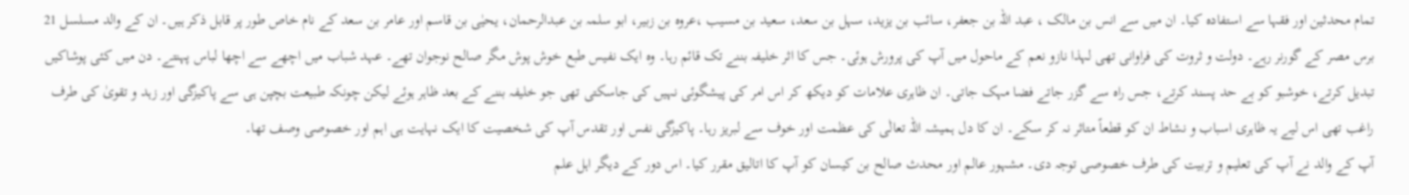تمام محدثین اور فقہا سے استفادہ کیا۔ ان میں سے انس بن مالک ، عبد اللہ بن جعفر، سائب بن یزید، سہل بن سعد، سعید بن مسیب ،عروہ بن زبیر، ابو سلمہ بن عبدالرحمان، یحیٰی بن قاسم اور عامر بن سعد کے نام خاص طور پر قابل ذکر ہیں۔ ان کے والد مسلسل 21 برس مصر کے گورنر رہے۔ دولت و ثروت کی فراوانی تھی لہذا نازو نعم کے ماحول میں آپ کی پرورش ہوئی۔ جس کا اثر خلیفہ بننے تک قائم رہا۔ وہ ایک نفیس طبع خوش پوش مگر صالح نوجوان تھے۔ عہد شباب میں اچھے سے اچھا لباس پہنتے۔ دن میں کئی پوشاکیں تبدیل کرتے، خوشبو کو بے حد پسند کرتے، جس راہ سے گزر جاتے فضا مہک جاتی۔ ان ظاہری علامات کو دیکھ کر اس امر کی پیشگوئی نہیں کی جاسکتی تھی جو خلیفہ بننے کے بعد ظاہر ہوئے لیکن چونکہ طبیعت بچپن ہی سے پاکیزگی اور زہد و تقویٰ کی طرف راغب تھی اس لیے یہ ظاہری اسباب و نشاط ان کو قطعاً متاثر نہ کر سکے۔ ان کا دل ہمیشہ اللہ تعالٰی کی عظمت اور خوف سے لبریز رہا۔ پاکیزگی نفس اور تقدس آپ کی شخصیت کا ایک نہایت ہی اہم اور خصوصی وصف تھا۔
آپ کے والد نے آپ کی تعلیم و تربیت کی طرف خصوصی توجہ دی۔ مشہور عالم اور محدث صالح بن کیسان کو آپ کا اتالیق مقرر کیا۔ اس دور کے دیگر اہل علم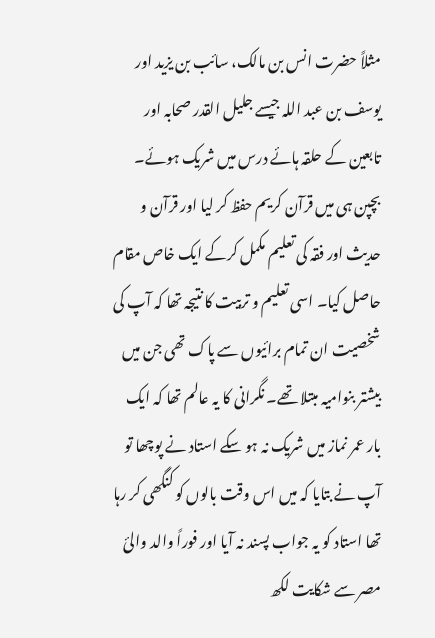مثلاً حضرت انس بن مالک، سائب بن یزید اور یوسف بن عبد اللہ جیسے جلیل القدر صحابہ اور تابعین کے حلقہ ہائے درس میں شریک ہوئے۔ بچپن ہی میں قرآن کریم حفظ کر لیا اور قرآن و حدیث اور فقہ کی تعلیم مکمل کرکے ایک خاص مقام حاصل کیا۔ اسی تعلیم و تربیت کا نتیجہ تھا کہ آپ کی شخصیت ان تمام برائیوں سے پاک تھی جن میں بیشتر بنوامیہ مبتلا تھے۔ نگرانی کا یہ عالم تھا کہ ایک بار عمر نماز میں شریک نہ ہو سکے استاد نے پوچھا تو آپ نے بتایا کہ میں اس وقت بالوں کو کنگھی کر رہا تھا استاد کو یہ جواب پسند نہ آیا اور فوراً والد والیٔ مصر سے شکایت لکھ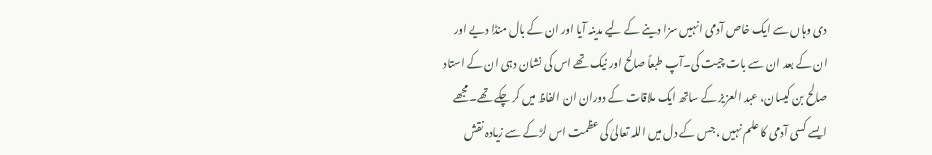دی وہاں سے ایک خاص آدمی انہیں سزا دینے کے لیے مدینہ آیا اور ان کے بال منڈا دیے اور ان کے بعد ان سے بات چیت کی۔آپ طبعاً صالح اور نیک تھے اس کی نشان دہی ان کے استاد صالح بن کیسان، عبد العزیز کے ساتھ ایک ملاقات کے دوران ان الفاظ میں کر چکے تھے۔مجھے ایسے کسی آدمی کا علم نہیں ، جس کے دل میں اللہ تعالیٰ کی عظمت اس لڑکے سے زیادہ نقش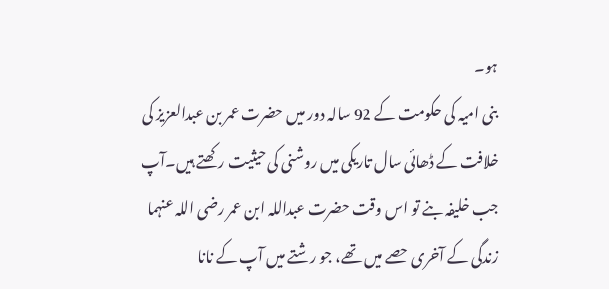ہو۔
بنی امیہ کی حکومت کے 92 سالہ دور میں حضرت عمر بن عبدالعزیز کی خلافت کے ڈھائی سال تاریکی میں روشنی کی حیثیت رکھتے ہیں۔آپ جب خلیفہ بنے تو اس وقت حضرت عبداللہ ابن عمر رضی اللہ عنہما زندگی کے آخری حصے میں تھے، جو رشتے میں آپ کے نانا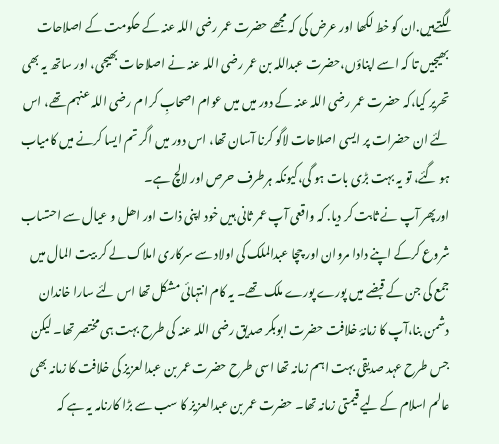لگتےہیں.ان کو خط لکھا اور عرض کی کہ مجھے حضرت عمر رضی اللہ عنہ کے حکومت کے اصلاحات بھیجیں تا کہ اسے اپناؤں،حضرت عبداللہ بن عمر رضی اللہ عنہ نے اصلاحات بھیجی، اور ساتھ یہ بھی تحریر کیا،کہ حضرت عمر رضی اللہ عنہ کے دور میں میں عوام اصحابِ کرا م رضی اللہ عنہم تھے، اس لئے ان حضرات پر ایسی اصلاحات لاگو کرنا آسان تھا، اس دور میں اگر تم ایسا کرنے میں کامیاب ہو گئے، تو یہ بہت بڑی بات ہو گی،کیونکہ ہرطرف حرص اور لالچ ہے۔
اورپھر آپ نے ثابت کر دیا. کہ واقعی آپ عمر ثانی ہیں خود اپنی ذات اور اھل و عیال سے احتساب شروع کرکے اپنے دادا مروان اور چچا عبدالملک کی اولاد سے سرکاری املاک لے کر بیت المال میں جمع کی جن کے قبضے میں پورے پورے ملک تھے۔ یہ کام انتہائی مشکل تھا اس لئے سارا خاندان دشمن بنا،آپ کا زمانۂ خلافت حضرت ابوبکر صدیق رضی اللہ عنہ کی طرح بہت ہی مختصر تھا۔ لیکن جس طرح عہد صدیقی بہت اہم زمانہ تھا اسی طرح حضرت عمر بن عبدالعزیز کی خلافت کا زمانہ بھی عالم اسلام کے لیے قیمتی زمانہ تھا۔ حضرت عمر بن عبدالعزیز کا سب سے بڑا کارنامہ یہ ہے کہ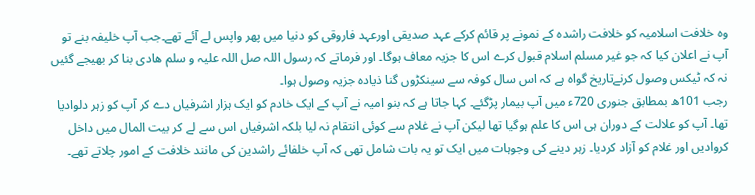وہ خلافت اسلامیہ کو خلافت راشدہ کے نمونے پر قائم کرکے عہد صدیقی اورعہد فاروقی کو دنیا میں پھر واپس لے آئے تھے۔جب آپ خلیفہ بنے تو آپ نے اعلان کیا کہ جو غیر مسلم اسلام قبول کرے اس کا جزیہ معاف ہوگا۔ اور فرماتے کہ رسول اللہ صل اللہ علیہ و سلم ھادی بنا کر بھیجے گئیں نہ کہ ٹیکس وصول کرنےتاریخ گواہ ہے کہ اس سال کوفہ سے سینکڑوں گنا ذیادہ جزیہ وصول ہوا۔
رجب 101ھ بمطابق جنوری 720ء میں آپ بیمار پڑگئے۔ کہا جاتا ہے کہ بنو امیہ نے آپ کے ایک خادم کو ایک ہزار اشرفیاں دے کر آپ کو زہر دلوادیا تھا۔ آپ کو علالت کے دوران ہی اس کا علم ہوگیا تھا لیکن آپ نے غلام سے کوئی انتقام نہ لیا بلکہ اشرفیاں اس سے لے کر بیت المال میں داخل کروادیں اور غلام کو آزاد کردیا۔ زہر دینے کی وجوہات میں ایک تو یہ بات شامل تھی کہ آپ خلفائے راشدین کی مانند خلافت کے امور چلاتے تھے۔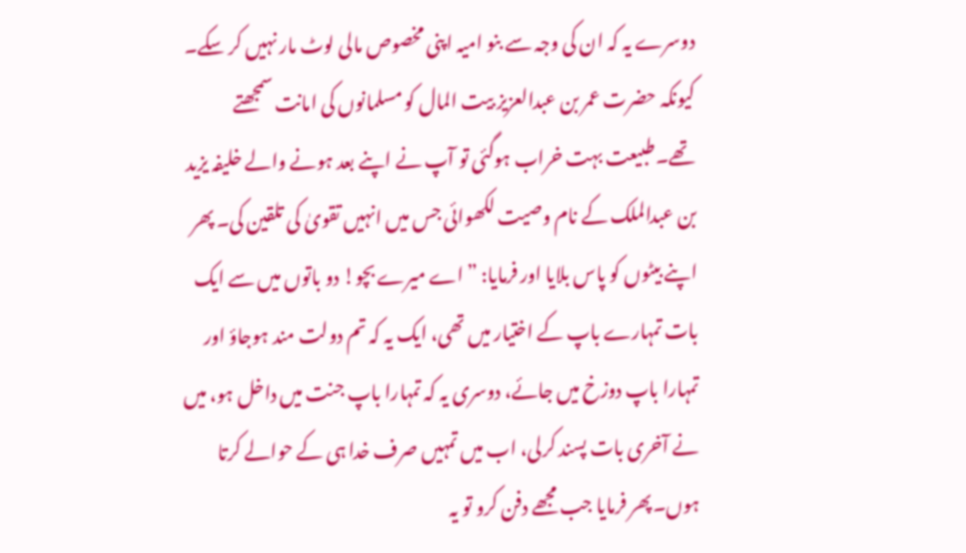دوسرے یہ کہ ان کی وجہ سے بنو امیہ اپنی مخصوص مالی لوٹ مار نہیں کر سکے۔ کیونکہ حضرت عمر بن عبدالعزیز بیت المال کو مسلمانوں کی امانت سمجھتے تھے۔طبیعت بہت خراب ہوگئی تو آپ نے اپنے بعد ہونے والے خلیفہ یزید بن عبدالملک کے نام وصیت لکھوائی جس میں انہیں تقویٰ کی تلقین کی۔ پھر اپنے بیٹوں کو پاس بلایا اور فرمایا: ”اے میرے بچو! دو باتوں میں سے ایک بات تمہارے باپ کے اختیار میں تھی، ایک یہ کہ تم دولت مند ہوجاؤ اور تمہارا باپ دوزخ میں جائے، دوسری یہ کہ تمہارا باپ جنت میں داخل ہو، میں نے آخری بات پسند کرلی، اب میں تمہیں صرف خدا ہی کے حوالے کرتا ہوں۔پھر فرمایا جب مجھے دفن کرو تو یہ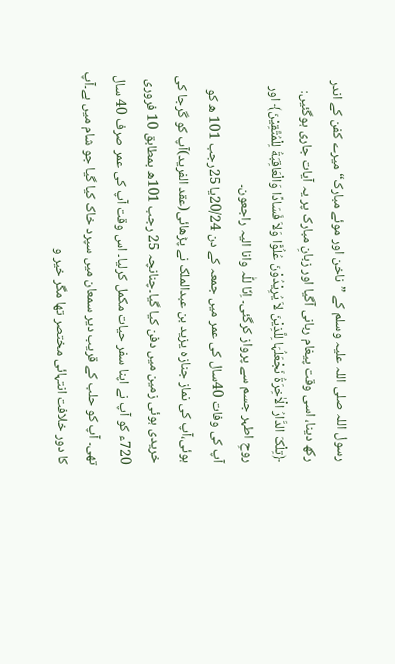رسول اللہ صلی اللہ علیہ وسلم کے ”ناخن اور موئے مبارک“ میرے کفن کے اندر رکھ دینا، اسی وقت پیغام ربانی آگیا اور زبانِ مبارک پر یہ آیات جاری ہوگئیں: ﴿تِلْکَ الدَّارُ الْاٰخِرَةُ نَجْعَلُہَا لِلَّذِیْنَ لاَ یُرِیْدُوْنَ عُلُوًّا وَلاَ فَسَادًا وَالْعَاقِبَةُ لِلْمُتَّقِیْنَ﴾ اور روحِ اطہر جسم سے پرواز کرگئی۔ اِنّا للّٰہ وانا الیہ راجعون۔
آپ کی وفات 40سال کی عمر میں جمعہ کے دن 20/24یا 25رجب 101 ھ کو ہوئی،آپ کی نماز جنازہ یزید بن عبدالملک نے پڑھائی(عقد الفرید)آپ کو گرجا کی خریدی ہوئی زمین میں دفن کیا گیا۔چنانچہ 25 رجب 101ھ بمطابق 10 فروری 720ء کو آپ نے اپنا سفر حیات مکمل کرلیا۔ اس وقت آپ کی عمر صرف 40 سال تھی۔ آپ کو حلب کے قریب دیر سمعان میں سپرد خاک کیا گیا جو شام میں ہے۔آپ کا دور خلافت انتہائی مختصر تھا مگر خیر و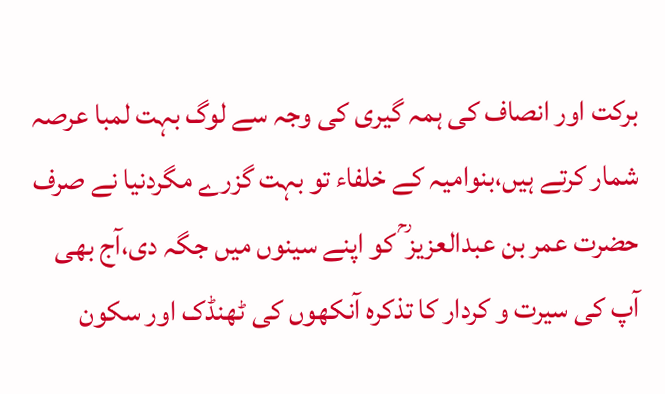برکت اور انصاف کی ہمہ گیری کی وجہ سے لوگ بہت لمبا عرصہ شمار کرتے ہیں،بنوامیہ کے خلفاء تو بہت گزرے مگردنیا نے صرف حضرت عمر بن عبدالعزیز ؒ کو اپنے سینوں میں جگہ دی،آج بھی آپ کی سیرت و کردار کا تذکرہ آنکھوں کی ٹھنڈک اور سکون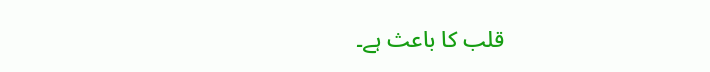قلب کا باعث ہے۔